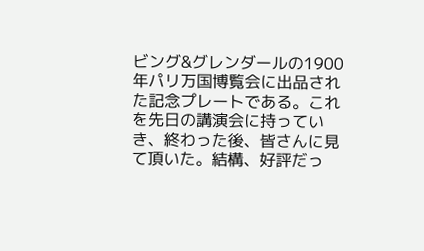ビング&グレンダールの1900年パリ万国博覧会に出品された記念プレートである。これを先日の講演会に持っていき、終わった後、皆さんに見て頂いた。結構、好評だっ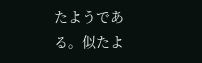たようである。似たよ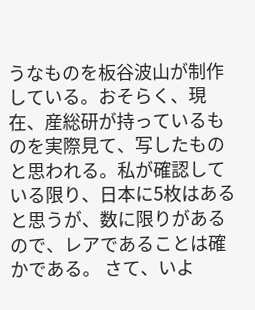うなものを板谷波山が制作している。おそらく、現在、産総研が持っているものを実際見て、写したものと思われる。私が確認している限り、日本に5枚はあると思うが、数に限りがあるので、レアであることは確かである。 さて、いよ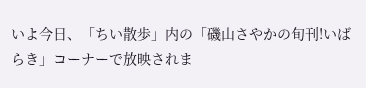いよ今日、「ちい散歩」内の「磯山さやかの旬刊!いばらき」コーナーで放映されま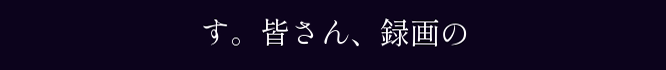す。皆さん、録画の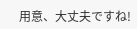用意、大丈夫ですね!